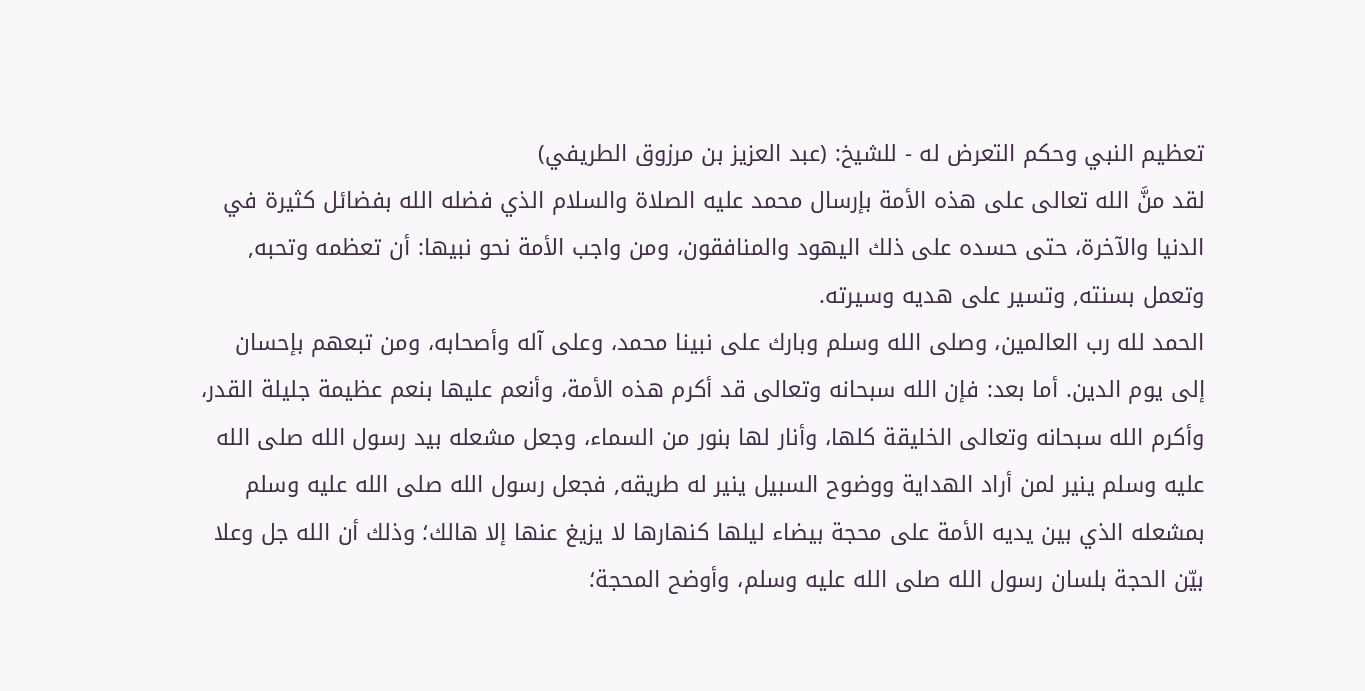تعظيم النبي وحكم التعرض له - للشيخ: (عبد العزيز بن مرزوق الطريفي)
لقد منَّ الله تعالى على هذه الأمة بإرسال محمد عليه الصلاة والسلام الذي فضله الله بفضائل كثيرة في الدنيا والآخرة، حتى حسده على ذلك اليهود والمنافقون، ومن واجب الأمة نحو نبيها: أن تعظمه وتحبه, وتعمل بسنته, وتسير على هديه وسيرته.
الحمد لله رب العالمين، وصلى الله وسلم وبارك على نبينا محمد، وعلى آله وأصحابه، ومن تبعهم بإحسان إلى يوم الدين. أما بعد: فإن الله سبحانه وتعالى قد أكرم هذه الأمة، وأنعم عليها بنعم عظيمة جليلة القدر، وأكرم الله سبحانه وتعالى الخليقة كلها، وأنار لها بنور من السماء، وجعل مشعله بيد رسول الله صلى الله عليه وسلم ينير لمن أراد الهداية ووضوح السبيل ينير له طريقه, فجعل رسول الله صلى الله عليه وسلم بمشعله الذي بين يديه الأمة على محجة بيضاء ليلها كنهارها لا يزيغ عنها إلا هالك؛ وذلك أن الله جل وعلا بيّن الحجة بلسان رسول الله صلى الله عليه وسلم، وأوضح المحجة؛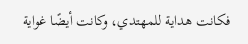فكانت هداية للمهتدي، وكانت أيضًا غواية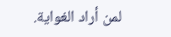لمن أراد الغواية.